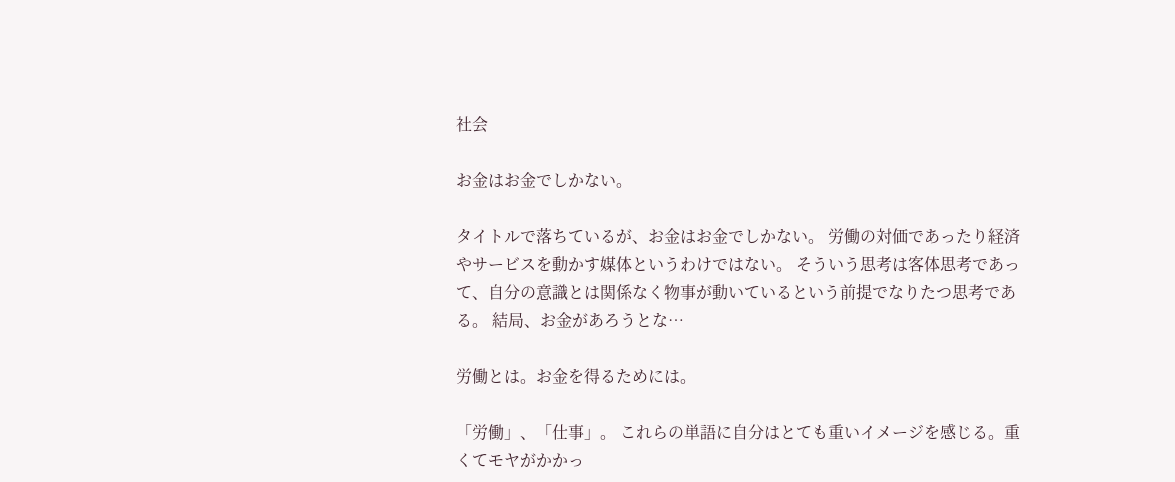社会

お金はお金でしかない。

タイトルで落ちているが、お金はお金でしかない。 労働の対価であったり経済やサービスを動かす媒体というわけではない。 そういう思考は客体思考であって、自分の意識とは関係なく物事が動いているという前提でなりたつ思考である。 結局、お金があろうとな…

労働とは。お金を得るためには。

「労働」、「仕事」。 これらの単語に自分はとても重いイメージを感じる。重くてモヤがかかっ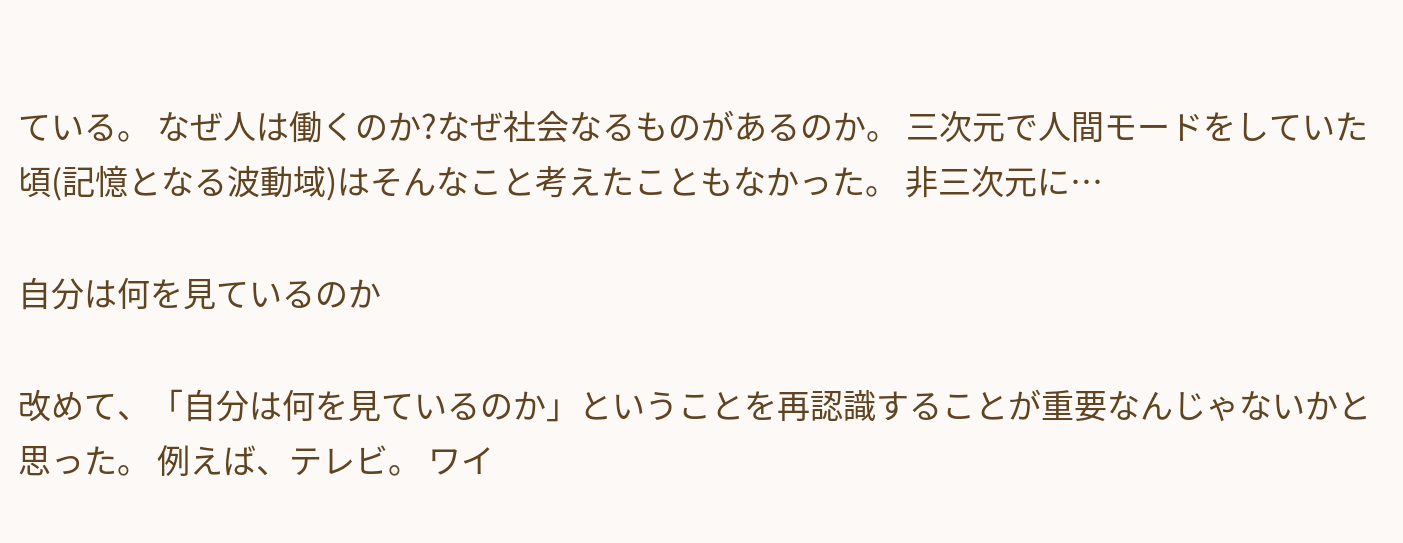ている。 なぜ人は働くのか?なぜ社会なるものがあるのか。 三次元で人間モードをしていた頃(記憶となる波動域)はそんなこと考えたこともなかった。 非三次元に…

自分は何を見ているのか

改めて、「自分は何を見ているのか」ということを再認識することが重要なんじゃないかと思った。 例えば、テレビ。 ワイ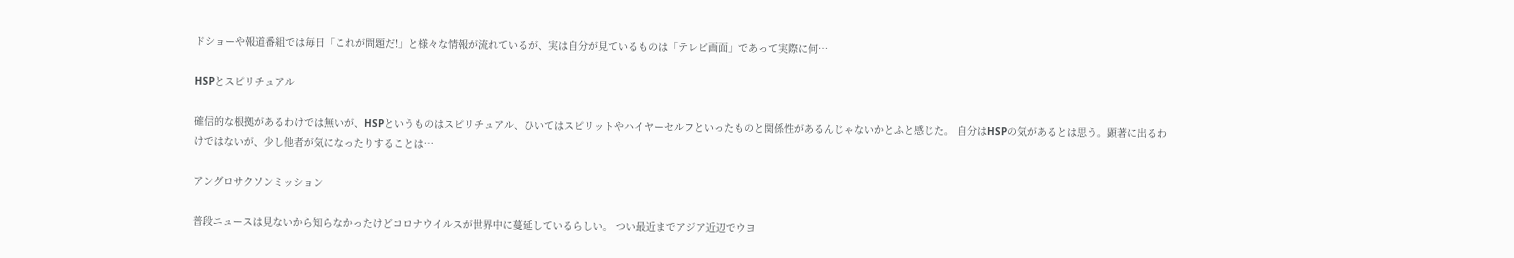ドショーや報道番組では毎日「これが問題だ!」と様々な情報が流れているが、実は自分が見ているものは「テレビ画面」であって実際に何…

HSPとスピリチュアル

確信的な根拠があるわけでは無いが、HSPというものはスピリチュアル、ひいてはスピリットやハイヤーセルフといったものと関係性があるんじゃないかとふと感じた。 自分はHSPの気があるとは思う。顕著に出るわけではないが、少し他者が気になったりすることは…

アングロサクソンミッション

普段ニュースは見ないから知らなかったけどコロナウイルスが世界中に蔓延しているらしい。 つい最近までアジア近辺でウヨ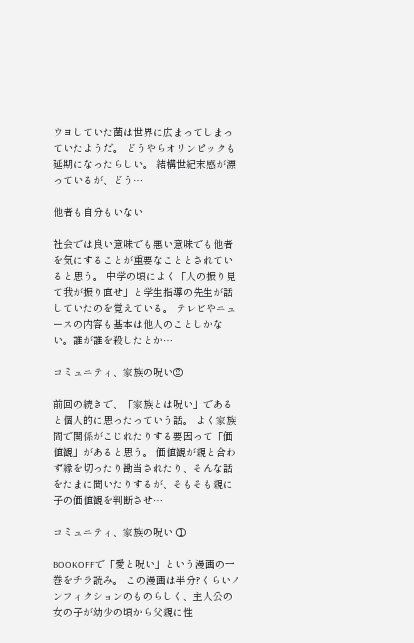ウヨしていた菌は世界に広まってしまっていたようだ。 どうやらオリンピックも延期になったらしい。 結構世紀末感が漂っているが、どう…

他者も自分もいない

社会では良い意味でも悪い意味でも他者を気にすることが重要なこととされていると思う。 中学の頃によく「人の振り見て我が振り直せ」と学生指導の先生が話していたのを覚えている。 テレビやニュースの内容も基本は他人のことしかない。誰が誰を殺したとか…

コミュニティ、家族の呪い②

前回の続きで、「家族とは呪い」であると個人的に思ったっていう話。 よく家族間で関係がこじれたりする要因って「価値観」があると思う。 価値観が親と合わず縁を切ったり勘当されたり、そんな話をたまに聞いたりするが、そもそも親に子の価値観を判断させ…

コミュニティ、家族の呪い ①

BOOKOFFで「愛と呪い」という漫画の一巻をチラ読み。 この漫画は半分?くらいノンフィクションのものらしく、主人公の女の子が幼少の頃から父親に性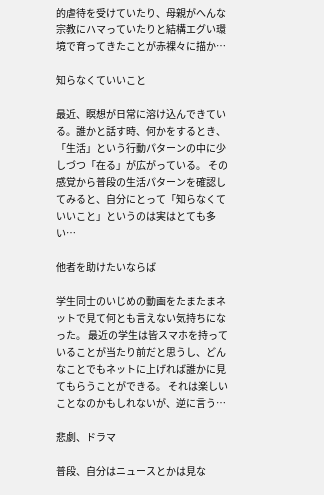的虐待を受けていたり、母親がへんな宗教にハマっていたりと結構エグい環境で育ってきたことが赤裸々に描か…

知らなくていいこと

最近、瞑想が日常に溶け込んできている。誰かと話す時、何かをするとき、「生活」という行動パターンの中に少しづつ「在る」が広がっている。 その感覚から普段の生活パターンを確認してみると、自分にとって「知らなくていいこと」というのは実はとても多い…

他者を助けたいならば

学生同士のいじめの動画をたまたまネットで見て何とも言えない気持ちになった。 最近の学生は皆スマホを持っていることが当たり前だと思うし、どんなことでもネットに上げれば誰かに見てもらうことができる。 それは楽しいことなのかもしれないが、逆に言う…

悲劇、ドラマ

普段、自分はニュースとかは見な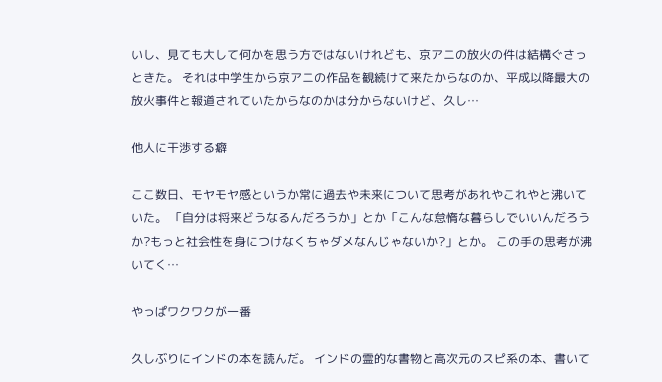いし、見ても大して何かを思う方ではないけれども、京アニの放火の件は結構ぐさっときた。 それは中学生から京アニの作品を観続けて来たからなのか、平成以降最大の放火事件と報道されていたからなのかは分からないけど、久し…

他人に干渉する癖

ここ数日、モヤモヤ感というか常に過去や未来について思考があれやこれやと沸いていた。 「自分は将来どうなるんだろうか」とか「こんな怠惰な暮らしでいいんだろうか?もっと社会性を身につけなくちゃダメなんじゃないか?」とか。 この手の思考が沸いてく…

やっぱワクワクが一番

久しぶりにインドの本を読んだ。 インドの霊的な書物と高次元のスピ系の本、書いて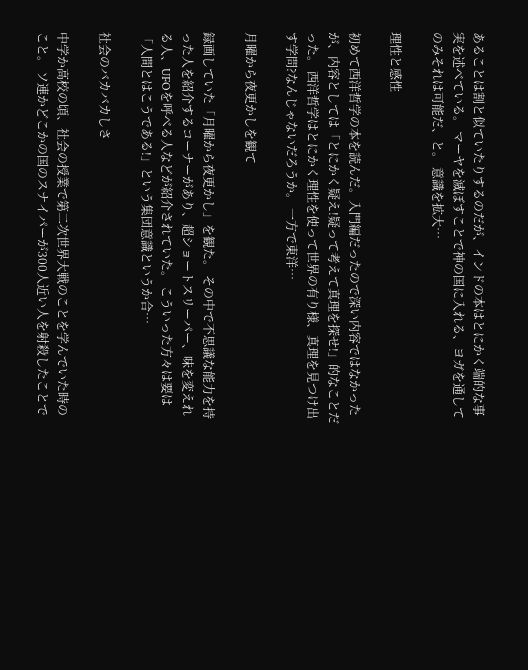あることは割と似ていたりするのだが、インドの本はとにかく端的な事実を述べている。 マーヤを滅ぼすことで神の国に入れる、ヨガを通してのみそれは可能だ、と。 意識を拡大…

理性と感性

初めて西洋哲学の本を読んだ。入門編だったので深い内容ではなかったが、内容としては「とにかく疑え!疑って考えて真理を探せ!」的なことだった。 西洋哲学はとにかく理性を使って世界の有り様、真理を見つけ出す学問?なんじゃないだろうか。 一方で東洋…

月曜から夜更かしを観て

録画していた「月曜から夜更かし」を観た。 その中で不思議な能力を持った人を紹介するコーナーがあり、超ショートスリーパー、味を変えれる人、UFOを呼べる人などが紹介されていた。 こういった方々は要は「人間とはこうである!」という集団意識というか合…

社会のバカバカしさ

中学か高校の頃、社会の授業で第二次世界大戦のことを学んでいた時のこと。 ソ連かどこかの国のスナイパーが300人近い人を射殺したことで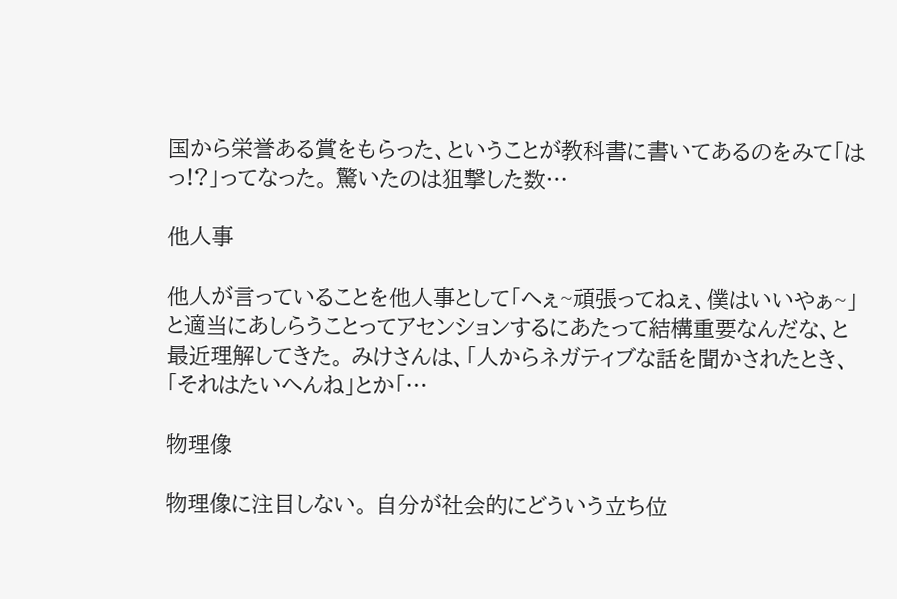国から栄誉ある賞をもらった、ということが教科書に書いてあるのをみて「はっ!?」ってなった。 驚いたのは狙撃した数…

他人事

他人が言っていることを他人事として「へぇ~頑張ってねぇ、僕はいいやぁ~」と適当にあしらうことってアセンションするにあたって結構重要なんだな、と最近理解してきた。 みけさんは、「人からネガティブな話を聞かされたとき、「それはたいへんね」とか「…

物理像

物理像に注目しない。 自分が社会的にどういう立ち位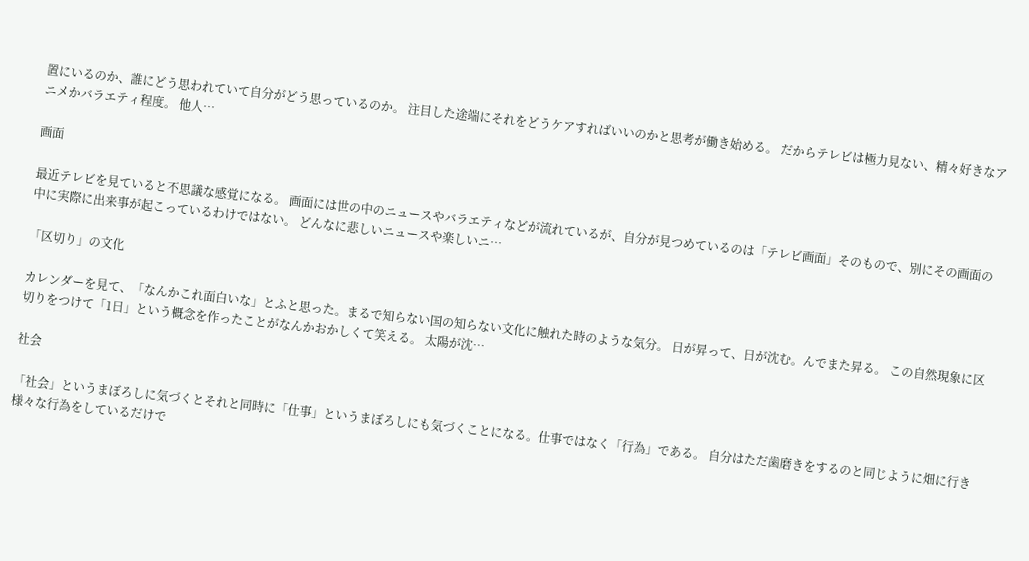置にいるのか、誰にどう思われていて自分がどう思っているのか。 注目した途端にそれをどうケアすればいいのかと思考が働き始める。 だからテレビは極力見ない、精々好きなアニメかバラエティ程度。 他人…

画面

最近テレビを見ていると不思議な感覚になる。 画面には世の中のニュースやバラエティなどが流れているが、自分が見つめているのは「テレビ画面」そのもので、別にその画面の中に実際に出来事が起こっているわけではない。 どんなに悲しいニュースや楽しいニ…

「区切り」の文化

カレンダーを見て、「なんかこれ面白いな」とふと思った。まるで知らない国の知らない文化に触れた時のような気分。 日が昇って、日が沈む。んでまた昇る。 この自然現象に区切りをつけて「1日」という概念を作ったことがなんかおかしくて笑える。 太陽が沈…

社会

「社会」というまぼろしに気づくとそれと同時に「仕事」というまぼろしにも気づくことになる。仕事ではなく「行為」である。 自分はただ歯磨きをするのと同じように畑に行き様々な行為をしているだけで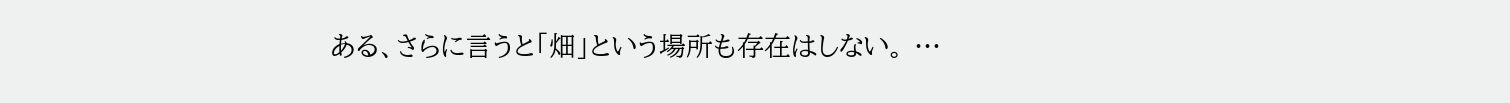ある、さらに言うと「畑」という場所も存在はしない。 …